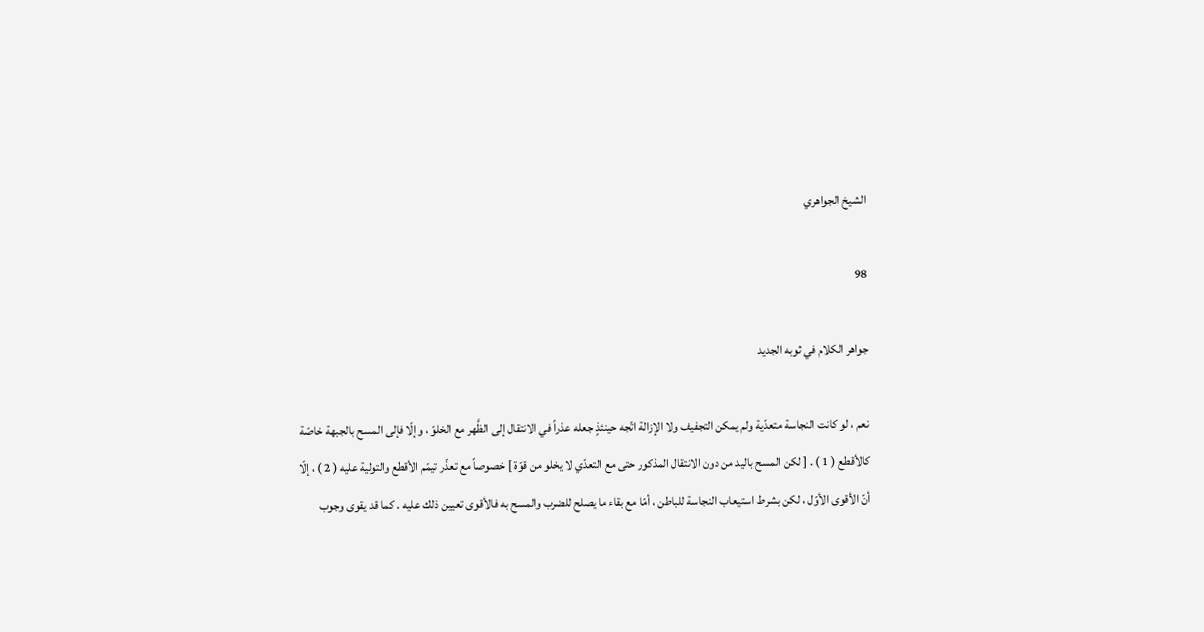الشيخ الجواهري

98

جواهر الكلام في ثوبه الجديد

نعم ، لو كانت النجاسة متعدّية ولم يمكن التجفيف ولا الإزالة اتّجه حينئذٍ جعله عذراً في الانتقال إلى الظَّهر مع الخلوّ ، وإلّا فإلى المسح بالجبهة خاصّة كالأقطع ( 1 ) . [ لكن المسح باليد من دون الانتقال المذكور حتى مع التعدّي لا يخلو من قوّة ] خصوصاً مع تعذّر تيمّم الأقطع والتولية عليه ( 2 ) ، إلّا أنّ الأقوى الأوّل ، لكن بشرط استيعاب النجاسة للباطن ، أمّا مع بقاء ما يصلح للضرب والمسح به فالأقوى تعيين ذلك عليه . كما قد يقوى وجوب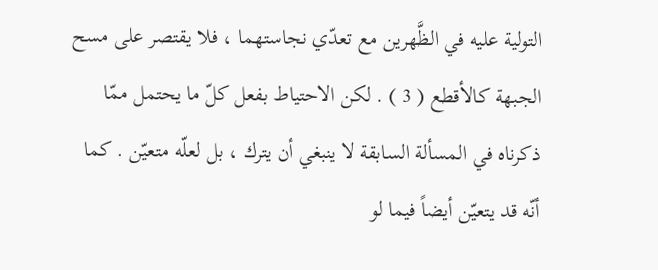التولية عليه في الظَّهرين مع تعدّي نجاستهما ، فلا يقتصر على مسح الجبهة كالأقطع ( 3 ) . لكن الاحتياط بفعل كلّ ما يحتمل ممّا ذكرناه في المسألة السابقة لا ينبغي أن يترك ، بل لعلّه متعيّن . كما أنّه قد يتعيّن أيضاً فيما لو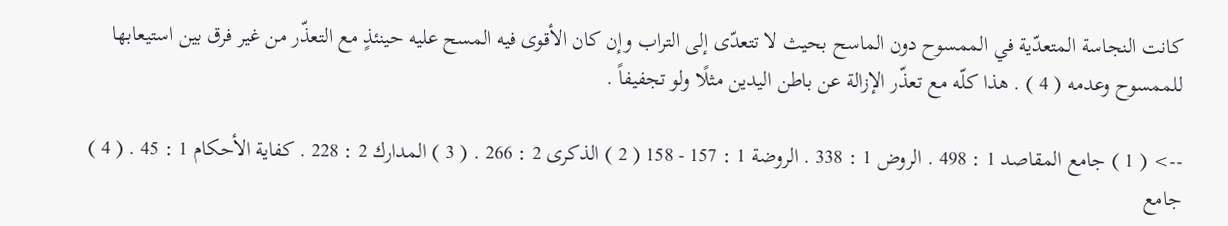كانت النجاسة المتعدّية في الممسوح دون الماسح بحيث لا تتعدّى إلى التراب وإن كان الأقوى فيه المسح عليه حينئذٍ مع التعذّر من غير فرق بين استيعابها للممسوح وعدمه ( 4 ) . هذا كلّه مع تعذّر الإزالة عن باطن اليدين مثلًا ولو تجفيفاً .

--> ( 1 ) جامع المقاصد 1 : 498 . الروض 1 : 338 . الروضة 1 : 157 - 158 ( 2 ) الذكرى 2 : 266 . ( 3 ) المدارك 2 : 228 . كفاية الأحكام 1 : 45 . ( 4 ) جامع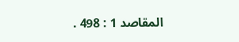المقاصد 1 : 498 .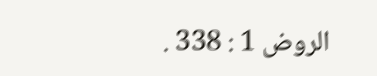الروض 1 : 338 .